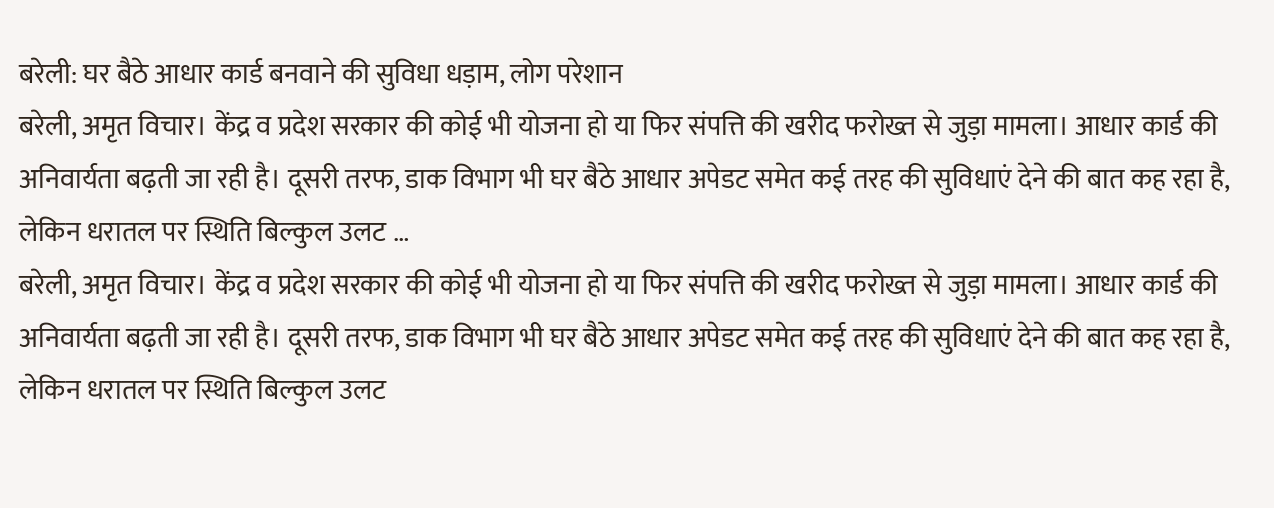बरेली: घर बैठे आधार कार्ड बनवाने की सुविधा धड़ाम, लोग परेशान
बरेली, अमृत विचार। केंद्र व प्रदेश सरकार की कोई भी योजना हो या फिर संपत्ति की खरीद फरोख्त से जुड़ा मामला। आधार कार्ड की अनिवार्यता बढ़ती जा रही है। दूसरी तरफ, डाक विभाग भी घर बैठे आधार अपेडट समेत कई तरह की सुविधाएं देने की बात कह रहा है, लेकिन धरातल पर स्थिति बिल्कुल उलट …
बरेली, अमृत विचार। केंद्र व प्रदेश सरकार की कोई भी योजना हो या फिर संपत्ति की खरीद फरोख्त से जुड़ा मामला। आधार कार्ड की अनिवार्यता बढ़ती जा रही है। दूसरी तरफ, डाक विभाग भी घर बैठे आधार अपेडट समेत कई तरह की सुविधाएं देने की बात कह रहा है, लेकिन धरातल पर स्थिति बिल्कुल उलट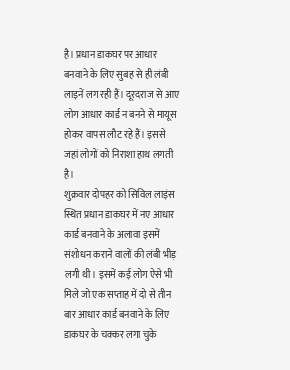है। प्रधान डाकघर पर आधार बनवाने के लिए सुबह से ही लंबी लाइनें लग रही हैं। दूरदराज से आए लोग आधार कार्ड न बनने से मायूस होकर वापस लौट रहे हैं। इससे जहां लोगों को निराशा हाथ लगती है।
शुक्रवार दोपहर को सिविल लाइंस स्थित प्रधान डाकघर में नए आधार कार्ड बनवाने के अलावा इसमें संशोधन कराने वालों की लंबी भीड़ लगी थी। इसमें कई लोग ऐसे भी मिले जो एक सप्ताह में दो से तीन बार आधार कार्ड बनवाने के लिए डाकघर के चक्कर लगा चुके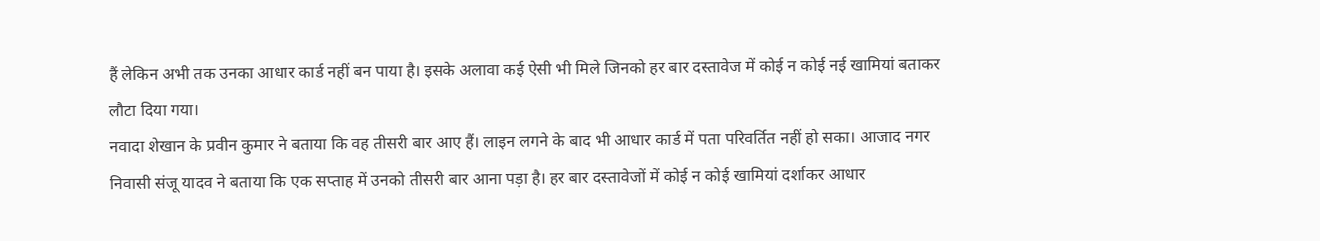हैं लेकिन अभी तक उनका आधार कार्ड नहीं बन पाया है। इसके अलावा कई ऐसी भी मिले जिनको हर बार दस्तावेज में कोई न कोई नई खामियां बताकर लौटा दिया गया।
नवादा शेखान के प्रवीन कुमार ने बताया कि वह तीसरी बार आए हैं। लाइन लगने के बाद भी आधार कार्ड में पता परिवर्तित नहीं हो सका। आजाद नगर निवासी संजू यादव ने बताया कि एक सप्ताह में उनको तीसरी बार आना पड़ा है। हर बार दस्तावेजों में कोई न कोई खामियां दर्शाकर आधार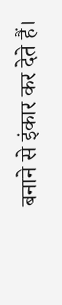बनाने से इंकार कर देते हैं।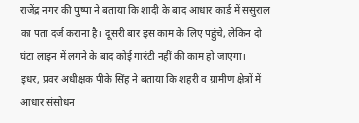राजेंद्र नगर की पुष्पा ने बताया कि शादी के बाद आधार कार्ड में ससुराल का पता दर्ज कराना है। दूसरी बार इस काम के लिए पहुंचे, लेकिन दो घंटा लाइन में लगने के बाद कोई गारंटी नहीं की काम हो जाएगा।
इधर, प्रवर अधीक्षक पीके सिंह ने बताया कि शहरी व ग्रामीण क्षेत्रों में आधार संसोधन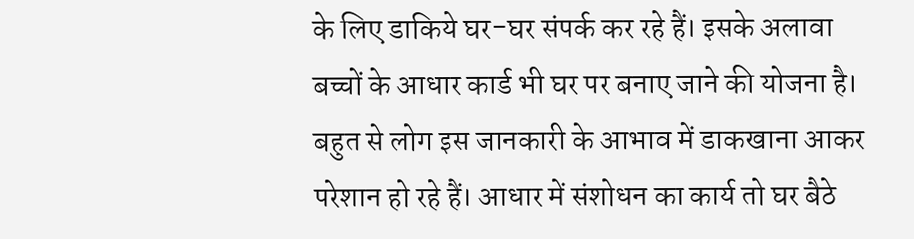के लिए डाकिये घर-घर संपर्क कर रहे हैं। इसके अलावा बच्चों के आधार कार्ड भी घर पर बनाए जाने की योजना है। बहुत से लोग इस जानकारी के आभाव में डाकखाना आकर परेशान हो रहे हैं। आधार में संशोधन का कार्य तो घर बैठे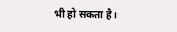भी हो सकता है।